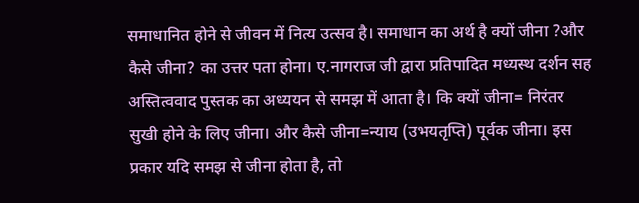समाधानित होने से जीवन में नित्य उत्सव है। समाधान का अर्थ है क्यों जीना ?और कैसे जीना? का उत्तर पता होना। ए.नागराज जी द्वारा प्रतिपादित मध्यस्थ दर्शन सह अस्तित्ववाद पुस्तक का अध्ययन से समझ में आता है। कि क्यों जीना= निरंतर सुखी होने के लिए जीना। और कैसे जीना=न्याय (उभयतृप्ति) पूर्वक जीना। इस प्रकार यदि समझ से जीना होता है, तो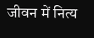जीवन में नित्य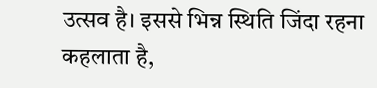उत्सव है। इससे भिन्न स्थिति जिंदा रहना कहलाता है,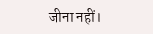जीना नहीं।